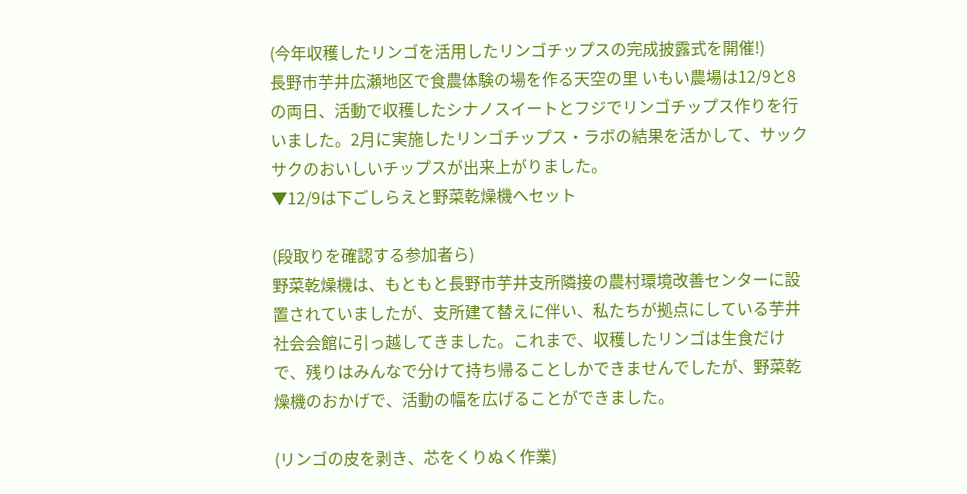(今年収穫したリンゴを活用したリンゴチップスの完成披露式を開催!)
長野市芋井広瀬地区で食農体験の場を作る天空の里 いもい農場は12/9と8の両日、活動で収穫したシナノスイートとフジでリンゴチップス作りを行いました。2月に実施したリンゴチップス・ラボの結果を活かして、サックサクのおいしいチップスが出来上がりました。
▼12/9は下ごしらえと野菜乾燥機へセット

(段取りを確認する参加者ら)
野菜乾燥機は、もともと長野市芋井支所隣接の農村環境改善センターに設置されていましたが、支所建て替えに伴い、私たちが拠点にしている芋井社会会館に引っ越してきました。これまで、収穫したリンゴは生食だけで、残りはみんなで分けて持ち帰ることしかできませんでしたが、野菜乾燥機のおかげで、活動の幅を広げることができました。

(リンゴの皮を剥き、芯をくりぬく作業)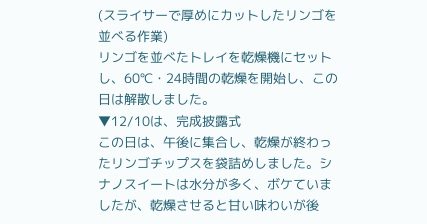(スライサーで厚めにカットしたリンゴを並べる作業)
リンゴを並べたトレイを乾燥機にセットし、60℃・24時間の乾燥を開始し、この日は解散しました。
▼12/10は、完成披露式
この日は、午後に集合し、乾燥が終わったリンゴチップスを袋詰めしました。シナノスイートは水分が多く、ボケていましたが、乾燥させると甘い味わいが後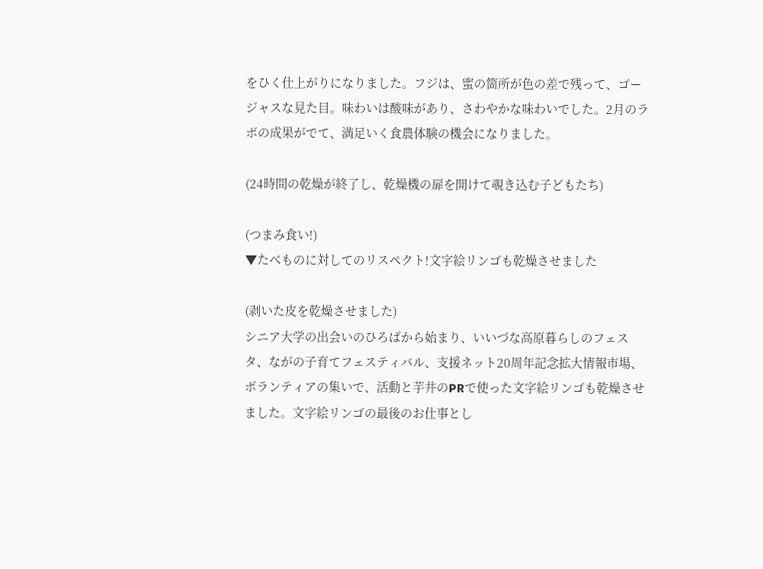をひく仕上がりになりました。フジは、蜜の箇所が色の差で残って、ゴージャスな見た目。味わいは酸味があり、さわやかな味わいでした。2月のラボの成果がでて、満足いく食農体験の機会になりました。

(24時間の乾燥が終了し、乾燥機の扉を開けて覗き込む子どもたち)

(つまみ食い!)
▼たべものに対してのリスペクト!文字絵リンゴも乾燥させました

(剥いた皮を乾燥させました)
シニア大学の出会いのひろばから始まり、いいづな高原暮らしのフェスタ、ながの子育てフェスティバル、支援ネット20周年記念拡大情報市場、ボランティアの集いで、活動と芋井のPRで使った文字絵リンゴも乾燥させました。文字絵リンゴの最後のお仕事とし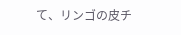て、リンゴの皮チ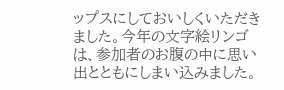ップスにしておいしくいただきました。今年の文字絵リンゴは、参加者のお腹の中に思い出とともにしまい込みました。